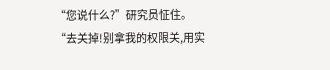“您说什么?”研究员怔住。
“去关掉!别拿我的权限关,用实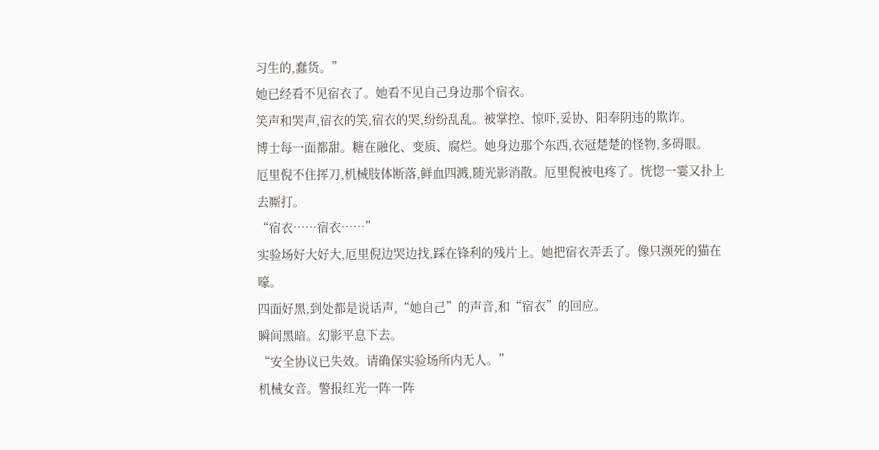习生的,蠢货。”
她已经看不见宿衣了。她看不见自己身边那个宿衣。
笑声和哭声,宿衣的笑,宿衣的哭,纷纷乱乱。被掌控、惊吓,妥协、阳奉阴违的欺诈。
博士每一面都甜。糖在融化、变质、腐烂。她身边那个东西,衣冠楚楚的怪物,多碍眼。
厄里倪不住挥刀,机械肢体断落,鲜血四溅,随光影消散。厄里倪被电疼了。恍惚一霎又扑上去厮打。
“宿衣……宿衣……”
实验场好大好大,厄里倪边哭边找,踩在锋利的残片上。她把宿衣弄丢了。像只濒死的猫在嚎。
四面好黑,到处都是说话声,“她自己”的声音,和“宿衣”的回应。
瞬间黑暗。幻影平息下去。
“安全协议已失效。请确保实验场所内无人。”
机械女音。警报红光一阵一阵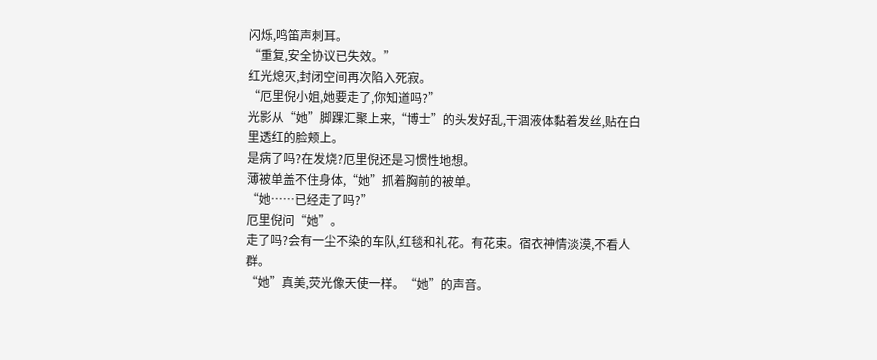闪烁,鸣笛声刺耳。
“重复,安全协议已失效。”
红光熄灭,封闭空间再次陷入死寂。
“厄里倪小姐,她要走了,你知道吗?”
光影从“她”脚踝汇聚上来,“博士”的头发好乱,干涸液体黏着发丝,贴在白里透红的脸颊上。
是病了吗?在发烧?厄里倪还是习惯性地想。
薄被单盖不住身体,“她”抓着胸前的被单。
“她……已经走了吗?”
厄里倪问“她”。
走了吗?会有一尘不染的车队,红毯和礼花。有花束。宿衣神情淡漠,不看人群。
“她”真美,荧光像天使一样。“她”的声音。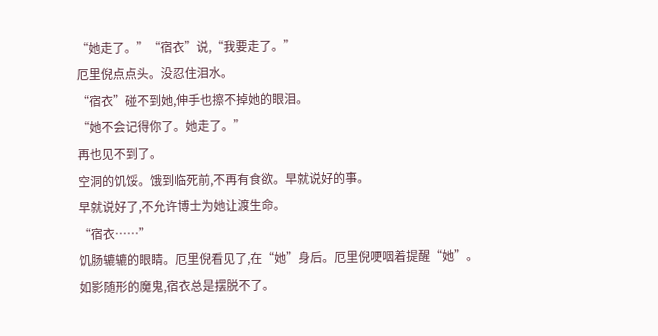“她走了。”“宿衣”说,“我要走了。”
厄里倪点点头。没忍住泪水。
“宿衣”碰不到她,伸手也擦不掉她的眼泪。
“她不会记得你了。她走了。”
再也见不到了。
空洞的饥馁。饿到临死前,不再有食欲。早就说好的事。
早就说好了,不允许博士为她让渡生命。
“宿衣……”
饥肠辘辘的眼睛。厄里倪看见了,在“她”身后。厄里倪哽咽着提醒“她”。
如影随形的魔鬼,宿衣总是摆脱不了。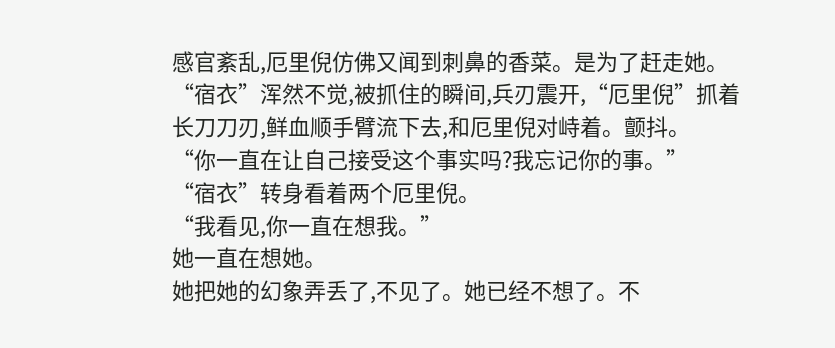感官紊乱,厄里倪仿佛又闻到刺鼻的香菜。是为了赶走她。
“宿衣”浑然不觉,被抓住的瞬间,兵刃震开,“厄里倪”抓着长刀刀刃,鲜血顺手臂流下去,和厄里倪对峙着。颤抖。
“你一直在让自己接受这个事实吗?我忘记你的事。”
“宿衣”转身看着两个厄里倪。
“我看见,你一直在想我。”
她一直在想她。
她把她的幻象弄丢了,不见了。她已经不想了。不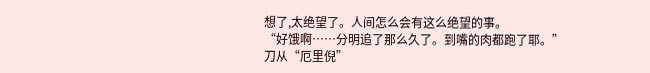想了,太绝望了。人间怎么会有这么绝望的事。
“好饿啊……分明追了那么久了。到嘴的肉都跑了耶。”
刀从“厄里倪”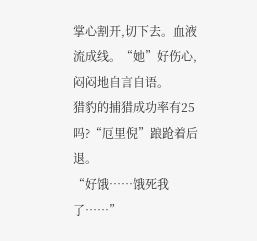掌心割开,切下去。血液流成线。“她”好伤心,闷闷地自言自语。
猎豹的捕猎成功率有25吗?“厄里倪”踉跄着后退。
“好饿……饿死我了……”